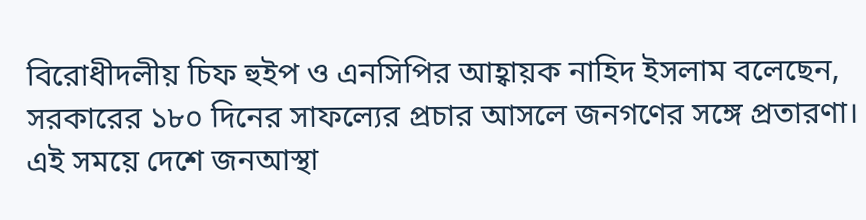বিরোধীদলীয় চিফ হুইপ ও এনসিপির আহ্বায়ক নাহিদ ইসলাম বলেছেন, সরকারের ১৮০ দিনের সাফল্যের প্রচার আসলে জনগণের সঙ্গে প্রতারণা। এই সময়ে দেশে জনআস্থা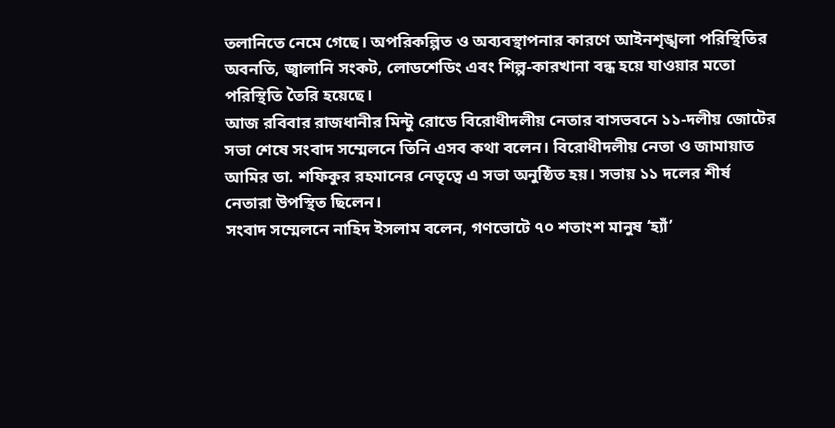তলানিতে নেমে গেছে। অপরিকল্পিত ও অব্যবস্থাপনার কারণে আইনশৃঙ্খলা পরিস্থিতির অবনতি, জ্বালানি সংকট, লোডশেডিং এবং শিল্প-কারখানা বন্ধ হয়ে যাওয়ার মতো পরিস্থিতি তৈরি হয়েছে।
আজ রবিবার রাজধানীর মিন্টু রোডে বিরোধীদলীয় নেতার বাসভবনে ১১-দলীয় জোটের সভা শেষে সংবাদ সম্মেলনে তিনি এসব কথা বলেন। বিরোধীদলীয় নেতা ও জামায়াত আমির ডা. শফিকুর রহমানের নেতৃত্বে এ সভা অনুষ্ঠিত হয়। সভায় ১১ দলের শীর্ষ নেতারা উপস্থিত ছিলেন।
সংবাদ সম্মেলনে নাহিদ ইসলাম বলেন, গণভোটে ৭০ শতাংশ মানুষ ‘হ্যাঁ’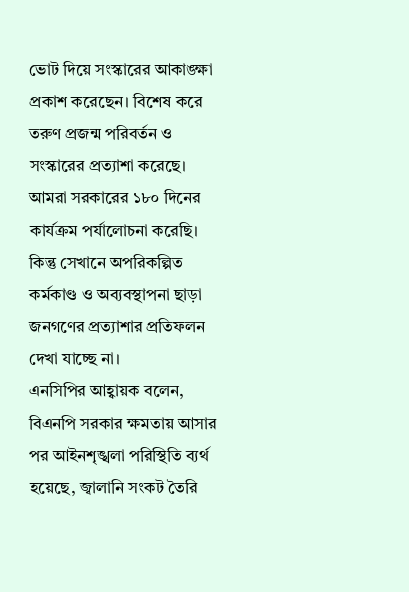ভোট দিয়ে সংস্কারের আকাঙ্ক্ষা প্রকাশ করেছেন। বিশেষ করে তরুণ প্রজন্ম পরিবর্তন ও সংস্কারের প্রত্যাশা করেছে। আমরা সরকারের ১৮০ দিনের কার্যক্রম পর্যালোচনা করেছি। কিন্তু সেখানে অপরিকল্পিত কর্মকাণ্ড ও অব্যবস্থাপনা ছাড়া জনগণের প্রত্যাশার প্রতিফলন দেখা যাচ্ছে না।
এনসিপির আহ্বায়ক বলেন, বিএনপি সরকার ক্ষমতায় আসার পর আইনশৃঙ্খলা পরিস্থিতি ব্যর্থ হয়েছে, জ্বালানি সংকট তৈরি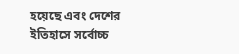হয়েছে এবং দেশের ইতিহাসে সর্বোচ্চ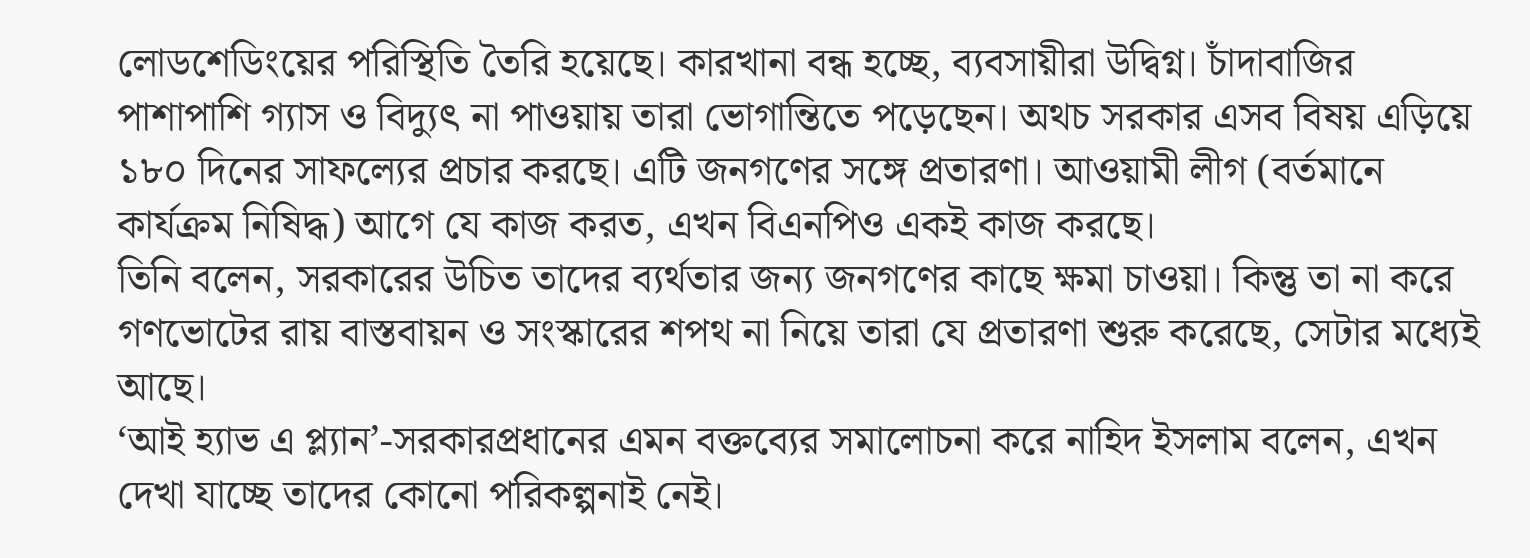লোডশেডিংয়ের পরিস্থিতি তৈরি হয়েছে। কারখানা বন্ধ হচ্ছে, ব্যবসায়ীরা উদ্বিগ্ন। চাঁদাবাজির পাশাপাশি গ্যাস ও বিদ্যুৎ না পাওয়ায় তারা ভোগান্তিতে পড়েছেন। অথচ সরকার এসব বিষয় এড়িয়ে ১৮০ দিনের সাফল্যের প্রচার করছে। এটি জনগণের সঙ্গে প্রতারণা। আওয়ামী লীগ (বর্তমানে কার্যক্রম নিষিদ্ধ) আগে যে কাজ করত, এখন বিএনপিও একই কাজ করছে।
তিনি বলেন, সরকারের উচিত তাদের ব্যর্থতার জন্য জনগণের কাছে ক্ষমা চাওয়া। কিন্তু তা না করে গণভোটের রায় বাস্তবায়ন ও সংস্কারের শপথ না নিয়ে তারা যে প্রতারণা শুরু করেছে, সেটার মধ্যেই আছে।
‘আই হ্যাভ এ প্ল্যান’-সরকারপ্রধানের এমন বক্তব্যের সমালোচনা করে নাহিদ ইসলাম বলেন, এখন দেখা যাচ্ছে তাদের কোনো পরিকল্পনাই নেই।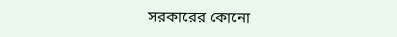সরকারের কোনো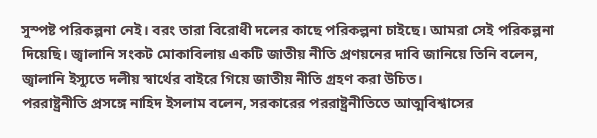সুস্পষ্ট পরিকল্পনা নেই। বরং তারা বিরোধী দলের কাছে পরিকল্পনা চাইছে। আমরা সেই পরিকল্পনা দিয়েছি। জ্বালানি সংকট মোকাবিলায় একটি জাতীয় নীতি প্রণয়নের দাবি জানিয়ে তিনি বলেন, জ্বালানি ইস্যুতে দলীয় স্বার্থের বাইরে গিয়ে জাতীয় নীতি গ্রহণ করা উচিত।
পররাষ্ট্রনীতি প্রসঙ্গে নাহিদ ইসলাম বলেন, সরকারের পররাষ্ট্রনীতিতে আত্মবিশ্বাসের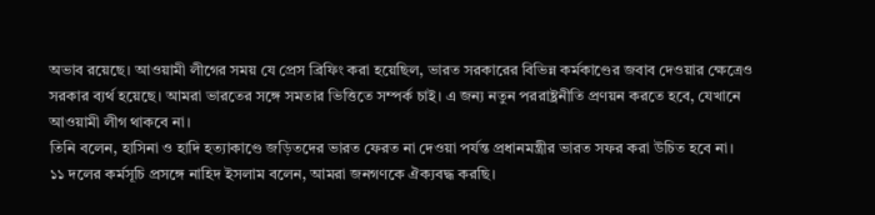অভাব রয়েছে। আওয়ামী লীগের সময় যে প্রেস ব্রিফিং করা হয়েছিল, ভারত সরকারের বিভিন্ন কর্মকাণ্ডের জবাব দেওয়ার ক্ষেত্রেও সরকার ব্যর্থ হয়েছে। আমরা ভারতের সঙ্গে সমতার ভিত্তিতে সম্পর্ক চাই। এ জন্য নতুন পররাষ্ট্রনীতি প্রণয়ন করতে হবে, যেখানে আওয়ামী লীগ থাকবে না।
তিনি বলেন, হাসিনা ও হাদি হত্যাকাণ্ডে জড়িতদের ভারত ফেরত না দেওয়া পর্যন্ত প্রধানমন্ত্রীর ভারত সফর করা উচিত হবে না।
১১ দলের কর্মসূচি প্রসঙ্গে নাহিদ ইসলাম বলেন, আমরা জনগণকে ঐক্যবদ্ধ করছি।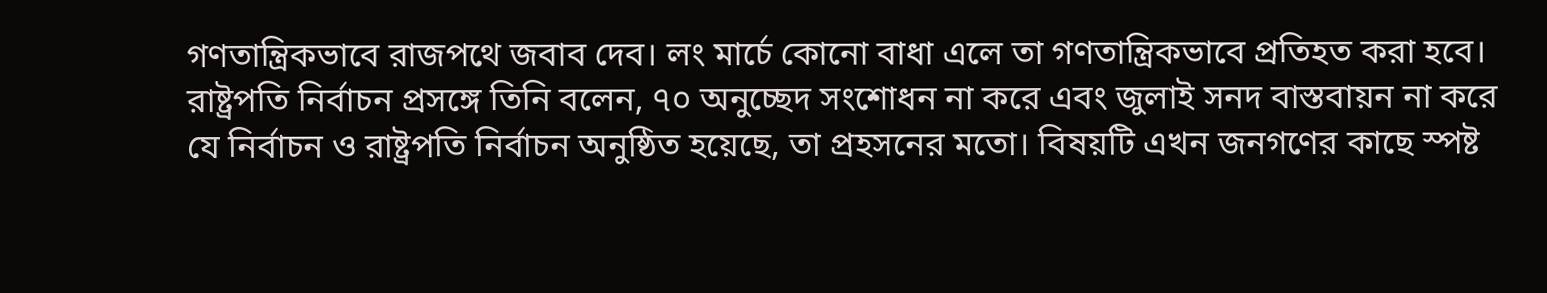গণতান্ত্রিকভাবে রাজপথে জবাব দেব। লং মার্চে কোনো বাধা এলে তা গণতান্ত্রিকভাবে প্রতিহত করা হবে।
রাষ্ট্রপতি নির্বাচন প্রসঙ্গে তিনি বলেন, ৭০ অনুচ্ছেদ সংশোধন না করে এবং জুলাই সনদ বাস্তবায়ন না করে যে নির্বাচন ও রাষ্ট্রপতি নির্বাচন অনুষ্ঠিত হয়েছে, তা প্রহসনের মতো। বিষয়টি এখন জনগণের কাছে স্পষ্ট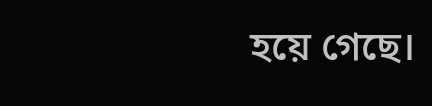হয়ে গেছে।